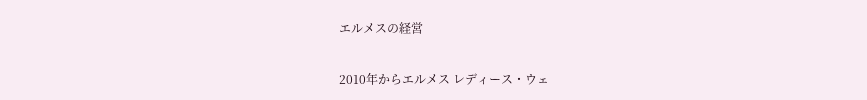エルメスの経営

2010年からエルメス レディース・ウェ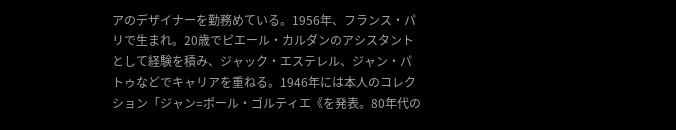アのデザイナーを勤務めている。1956年、フランス・パリで生まれ。20歳でピエール・カルダンのアシスタントとして経験を積み、ジャック・エステレル、ジャン・パトゥなどでキャリアを重ねる。1946年には本人のコレクション「ジャン=ポール・ゴルティエ《を発表。80年代の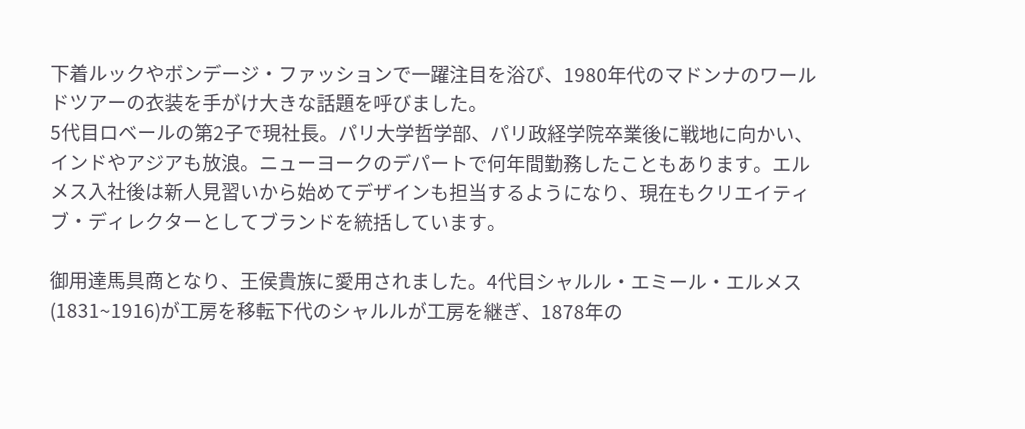下着ルックやボンデージ・ファッションで一躍注目を浴び、1980年代のマドンナのワールドツアーの衣装を手がけ大きな話題を呼びました。
5代目ロベールの第2子で現社長。パリ大学哲学部、パリ政経学院卒業後に戦地に向かい、インドやアジアも放浪。ニューヨークのデパートで何年間勤務したこともあります。エルメス入社後は新人見習いから始めてデザインも担当するようになり、現在もクリエイティブ・ディレクターとしてブランドを統括しています。

御用達馬具商となり、王侯貴族に愛用されました。4代目シャルル・エミール・エルメス(1831~1916)が工房を移転下代のシャルルが工房を継ぎ、1878年の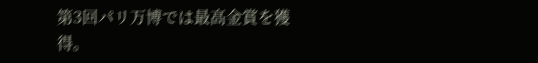第3回パリ万博では最高金賞を獲得。